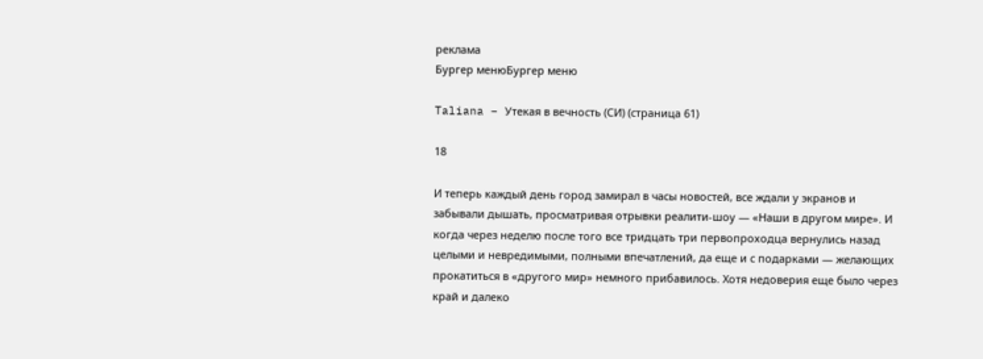реклама
Бургер менюБургер меню

Taliana – Утекая в вечность (СИ) (страница 61)

18

И теперь каждый день город замирал в часы новостей, все ждали у экранов и забывали дышать, просматривая отрывки реалити-шоу — «Наши в другом мире». И когда через неделю после того все тридцать три первопроходца вернулись назад целыми и невредимыми, полными впечатлений, да еще и с подарками — желающих прокатиться в «другого мир» немного прибавилось. Хотя недоверия еще было через край и далеко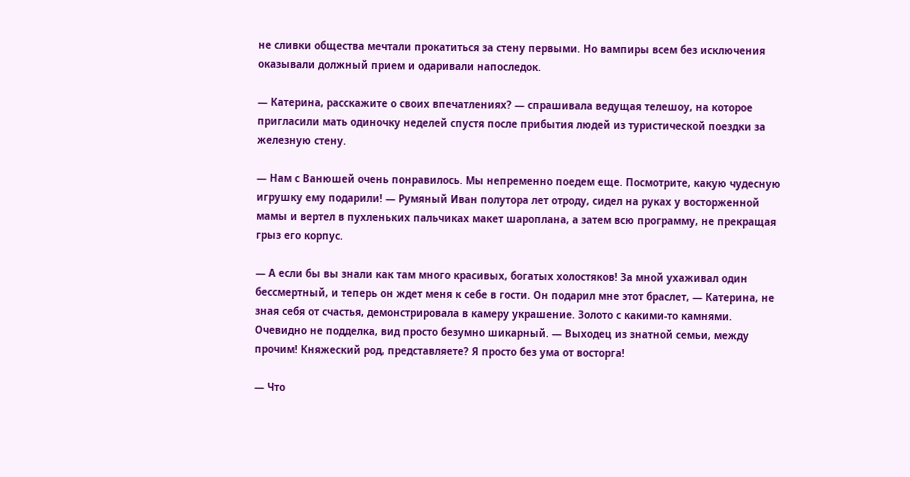не сливки общества мечтали прокатиться за стену первыми. Но вампиры всем без исключения оказывали должный прием и одаривали напоследок.

— Катерина, расскажите о своих впечатлениях? — спрашивала ведущая телешоу, на которое пригласили мать одиночку неделей спустя после прибытия людей из туристической поездки за железную стену.

— Нам с Ванюшей очень понравилось. Мы непременно поедем еще. Посмотрите, какую чудесную игрушку ему подарили! — Румяный Иван полутора лет отроду, сидел на руках у восторженной мамы и вертел в пухленьких пальчиках макет шароплана, а затем всю программу, не прекращая грыз его корпус.

— А если бы вы знали как там много красивых, богатых холостяков! За мной ухаживал один бессмертный, и теперь он ждет меня к себе в гости. Он подарил мне этот браслет, — Катерина, не зная себя от счастья, демонстрировала в камеру украшение. Золото с какими-то камнями. Очевидно не подделка, вид просто безумно шикарный. — Выходец из знатной семьи, между прочим! Княжеский род, представляете? Я просто без ума от восторга!

— Что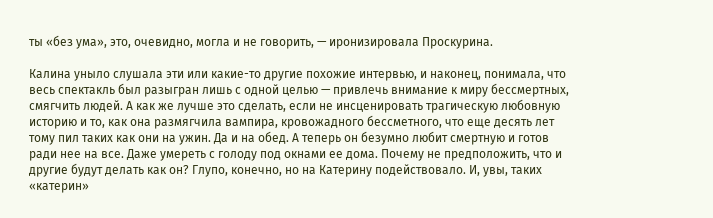ты «без ума», это, очевидно, могла и не говорить, — иронизировала Проскурина.

Калина уныло слушала эти или какие-то другие похожие интервью, и наконец, понимала, что весь спектакль был разыгран лишь с одной целью — привлечь внимание к миру бессмертных, смягчить людей. А как же лучше это сделать, если не инсценировать трагическую любовную историю и то, как она размягчила вампира, кровожадного бессметного, что еще десять лет тому пил таких как они на ужин. Да и на обед. А теперь он безумно любит смертную и готов ради нее на все. Даже умереть с голоду под окнами ее дома. Почему не предположить, что и другие будут делать как он? Глупо, конечно, но на Катерину подействовало. И, увы, таких «катерин»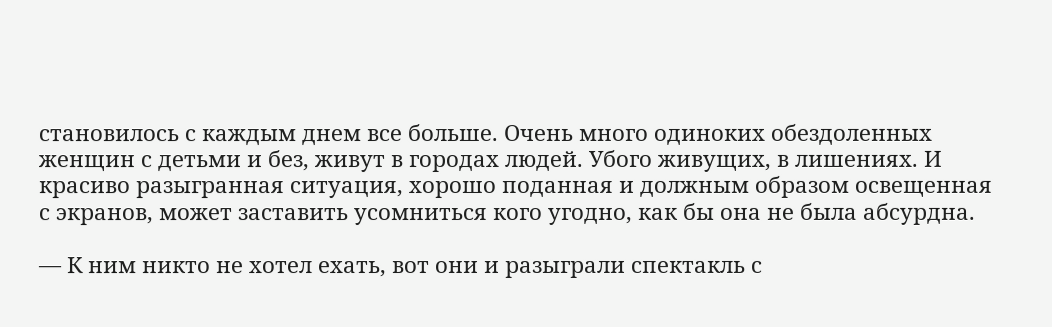становилось с каждым днем все больше. Очень много одиноких обездоленных женщин с детьми и без, живут в городах людей. Убого живущих, в лишениях. И красиво разыгранная ситуация, хорошо поданная и должным образом освещенная с экранов, может заставить усомниться кого угодно, как бы она не была абсурдна.

— К ним никто не хотел ехать, вот они и разыграли спектакль с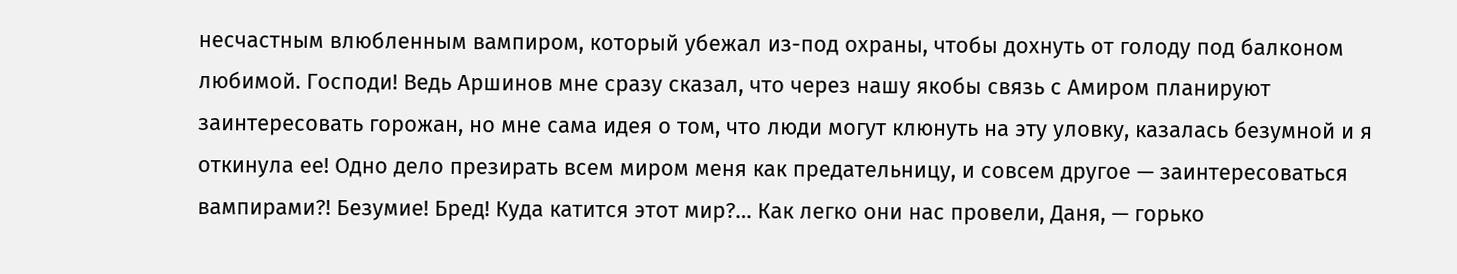несчастным влюбленным вампиром, который убежал из-под охраны, чтобы дохнуть от голоду под балконом любимой. Господи! Ведь Аршинов мне сразу сказал, что через нашу якобы связь с Амиром планируют заинтересовать горожан, но мне сама идея о том, что люди могут клюнуть на эту уловку, казалась безумной и я откинула ее! Одно дело презирать всем миром меня как предательницу, и совсем другое — заинтересоваться вампирами?! Безумие! Бред! Куда катится этот мир?… Как легко они нас провели, Даня, — горько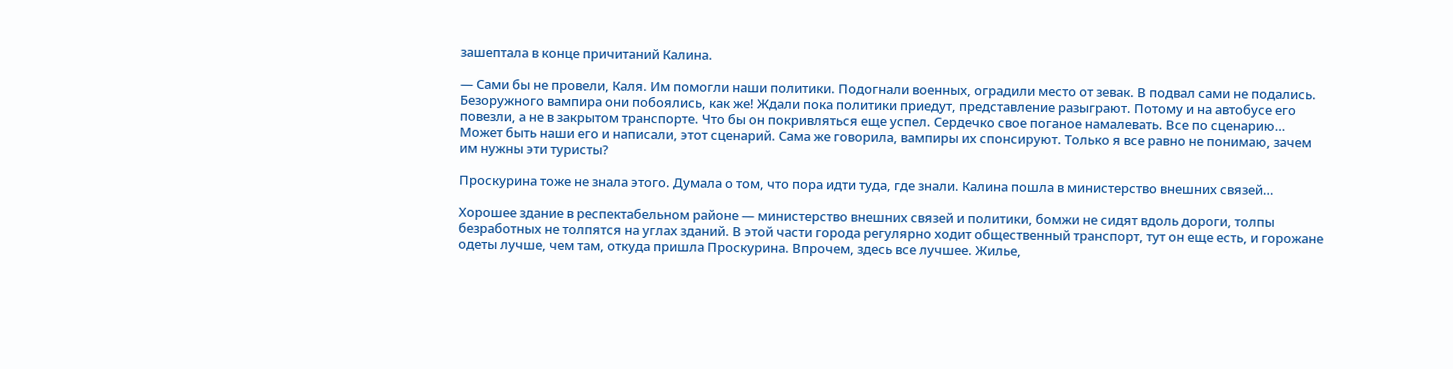зашептала в конце причитаний Калина.

— Сами бы не провели, Каля. Им помогли наши политики. Подогнали военных, оградили место от зевак. В подвал сами не подались. Безоружного вампира они побоялись, как же! Ждали пока политики приедут, представление разыграют. Потому и на автобусе его повезли, а не в закрытом транспорте. Что бы он покривляться еще успел. Сердечко свое поганое намалевать. Все по сценарию… Может быть наши его и написали, этот сценарий. Сама же говорила, вампиры их спонсируют. Только я все равно не понимаю, зачем им нужны эти туристы?

Проскурина тоже не знала этого. Думала о том, что пора идти туда, где знали. Калина пошла в министерство внешних связей…

Хорошее здание в респектабельном районе — министерство внешних связей и политики, бомжи не сидят вдоль дороги, толпы безработных не толпятся на углах зданий. В этой части города регулярно ходит общественный транспорт, тут он еще есть, и горожане одеты лучше, чем там, откуда пришла Проскурина. Впрочем, здесь все лучшее. Жилье,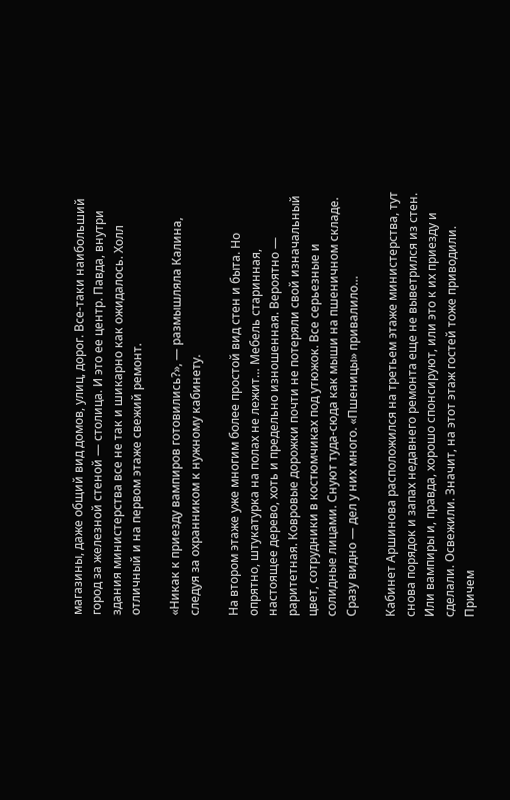магазины, даже общий вид домов, улиц, дорог. Все-таки наибольший город за железной стеной — столица. И это ее центр. Павда, внутри здания министерства все не так и шикарно как ожидалось. Холл отличный и на первом этаже свежий ремонт.

«Никак к приезду вампиров готовились?», — размышляла Калина, следуя за охранником к нужному кабинету.

На втором этаже уже многим более простой вид стен и быта. Но опрятно, штукатурка на полах не лежит… Мебель старинная, настоящее дерево, хоть и предельно изношенная. Вероятно — раритетная. Ковровые дорожки почти не потеряли свой изначальный цвет, сотрудники в костюмчиках под утюжок. Все серьезные и солидные лицами. Снуют туда-сюда как мыши на пшеничном складе. Сразу видно — дел у них много. «Пшеницы» привалило…

Кабинет Аршинова расположился на третьем этаже министерства, тут снова порядок и запах недавнего ремонта еще не выветрился из стен. Или вампиры и, правда, хорошо спонсируют, или это к их приезду и сделали. Освежили. Значит, на этот этаж гостей тоже приводили. Причем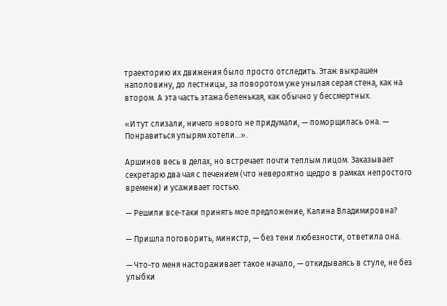траекторию их движения было просто отследить. Этаж выкрашен наполовину, до лестницы, за поворотом уже унылая серая стена, как на втором. А эта часть этажа беленькая, как обычно у бессмертных.

«И тут слизали, ничего нового не придумали, — поморщилась она. — Понравиться упырям хотели…».

Аршинов весь в делах, но встречает почти теплым лицом. Заказывает секретарю два чая с печением (что невероятно щедро в рамках непростого времени) и усаживает гостью.

— Решили все-таки принять мое предложение, Калина Владимировна?

— Пришла поговорить, министр, — без тени любезности, ответила она.

— Что-то меня настораживает такое начало, — откидываясь в стуле, не без улыбки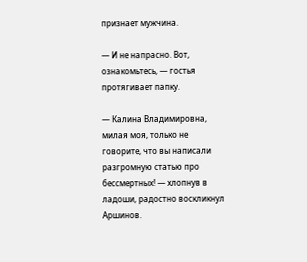признает мужчина.

— И не напрасно. Вот, ознакомьтесь, — гостья протягивает папку.

— Калина Владимировна, милая моя, только не говорите, что вы написали разгромную статью про бессмертных! — хлопнув в ладоши, радостно воскликнул Аршинов.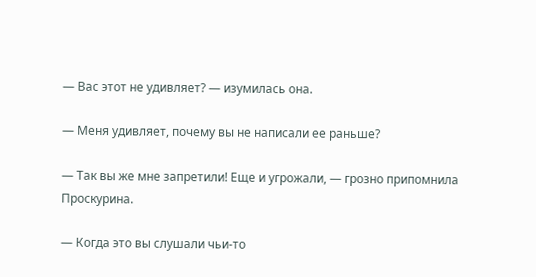— Вас этот не удивляет? — изумилась она.

— Меня удивляет, почему вы не написали ее раньше?

— Так вы же мне запретили! Еще и угрожали, — грозно припомнила Проскурина.

— Когда это вы слушали чьи-то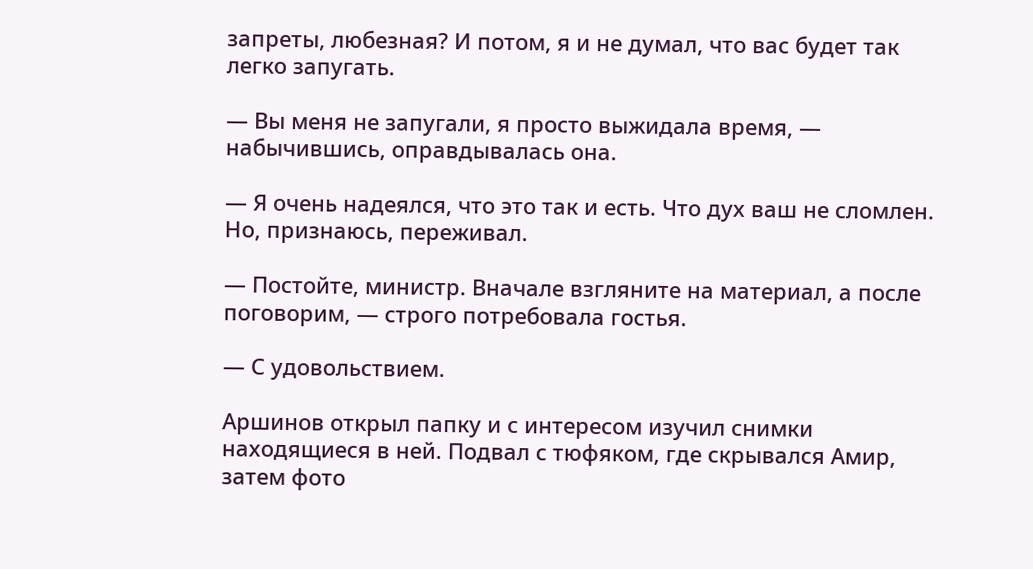запреты, любезная? И потом, я и не думал, что вас будет так легко запугать.

— Вы меня не запугали, я просто выжидала время, — набычившись, оправдывалась она.

— Я очень надеялся, что это так и есть. Что дух ваш не сломлен. Но, признаюсь, переживал.

— Постойте, министр. Вначале взгляните на материал, а после поговорим, — строго потребовала гостья.

— С удовольствием.

Аршинов открыл папку и с интересом изучил снимки находящиеся в ней. Подвал с тюфяком, где скрывался Амир, затем фото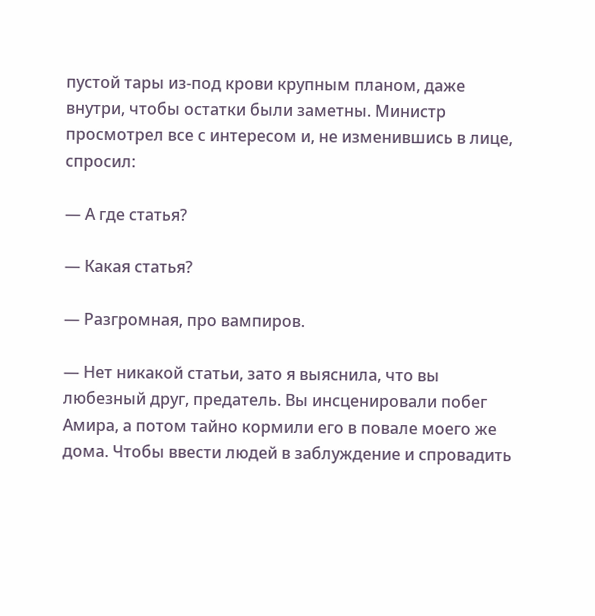пустой тары из-под крови крупным планом, даже внутри, чтобы остатки были заметны. Министр просмотрел все с интересом и, не изменившись в лице, спросил:

— А где статья?

— Какая статья?

— Разгромная, про вампиров.

— Нет никакой статьи, зато я выяснила, что вы любезный друг, предатель. Вы инсценировали побег Амира, а потом тайно кормили его в повале моего же дома. Чтобы ввести людей в заблуждение и спровадить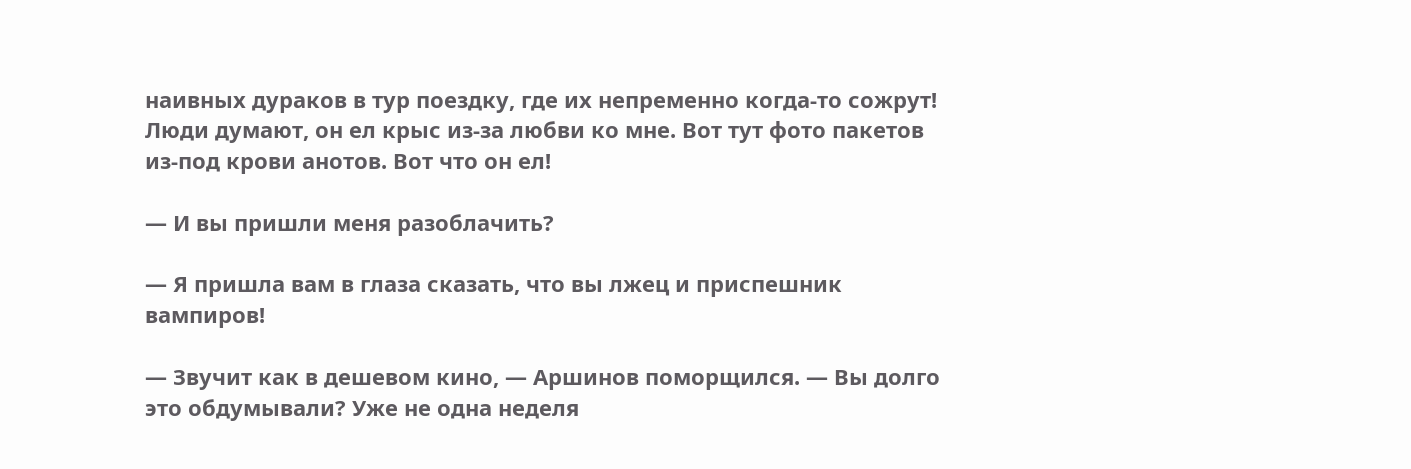наивных дураков в тур поездку, где их непременно когда-то сожрут! Люди думают, он ел крыс из-за любви ко мне. Вот тут фото пакетов из-под крови анотов. Вот что он ел!

— И вы пришли меня разоблачить?

— Я пришла вам в глаза сказать, что вы лжец и приспешник вампиров!

— Звучит как в дешевом кино, — Аршинов поморщился. — Вы долго это обдумывали? Уже не одна неделя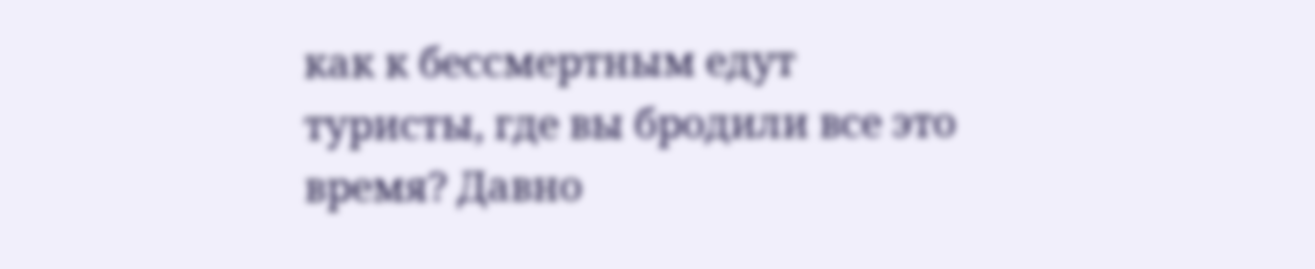как к бессмертным едут туристы, где вы бродили все это время? Давно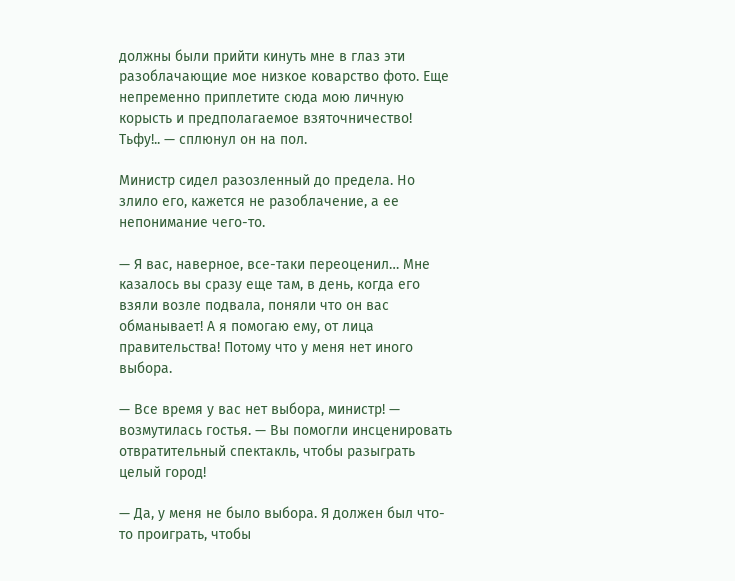должны были прийти кинуть мне в глаз эти разоблачающие мое низкое коварство фото. Еще непременно приплетите сюда мою личную корысть и предполагаемое взяточничество! Тьфу!.. — сплюнул он на пол.

Министр сидел разозленный до предела. Но злило его, кажется не разоблачение, а ее непонимание чего-то.

— Я вас, наверное, все-таки переоценил… Мне казалось вы сразу еще там, в день, когда его взяли возле подвала, поняли что он вас обманывает! А я помогаю ему, от лица правительства! Потому что у меня нет иного выбора.

— Все время у вас нет выбора, министр! — возмутилась гостья. — Вы помогли инсценировать отвратительный спектакль, чтобы разыграть целый город!

— Да, у меня не было выбора. Я должен был что-то проиграть, чтобы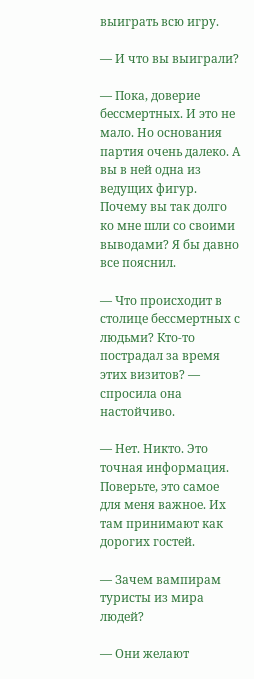выиграть всю игру.

— И что вы выиграли?

— Пока, доверие бессмертных. И это не мало. Но основания партия очень далеко. А вы в ней одна из ведущих фигур. Почему вы так долго ко мне шли со своими выводами? Я бы давно все пояснил.

— Что происходит в столице бессмертных с людьми? Кто-то пострадал за время этих визитов? — спросила она настойчиво.

— Нет. Никто. Это точная информация. Поверьте, это самое для меня важное. Их там принимают как дорогих гостей.

— Зачем вампирам туристы из мира людей?

— Они желают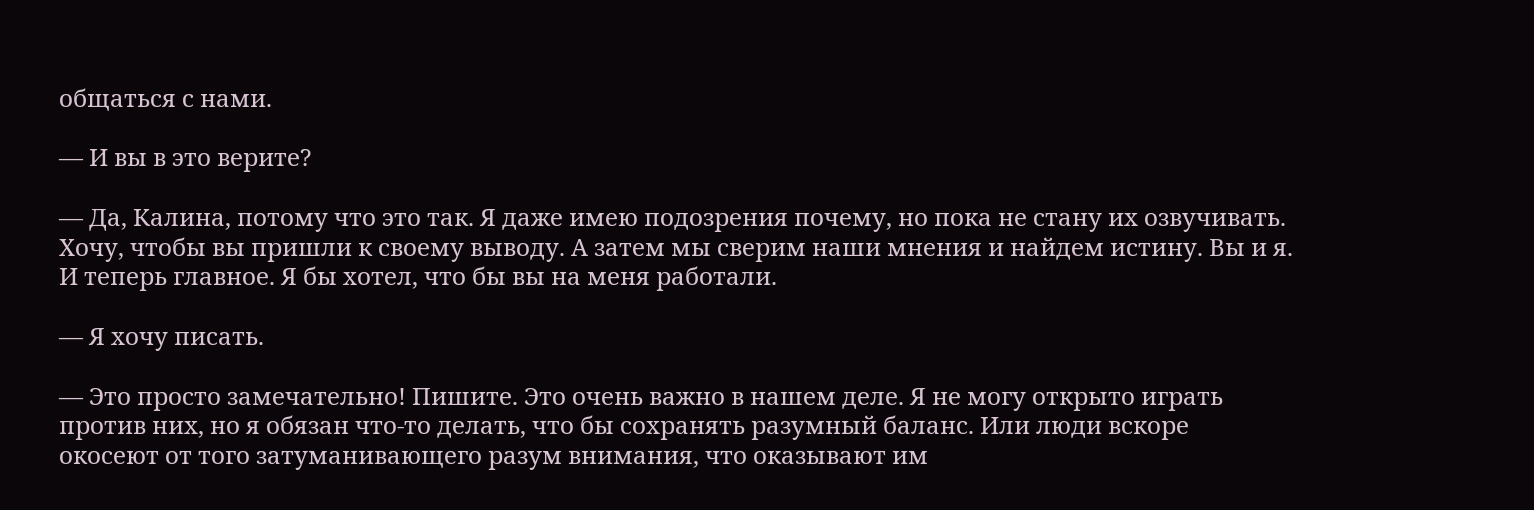общаться с нами.

— И вы в это верите?

— Да, Калина, потому что это так. Я даже имею подозрения почему, но пока не стану их озвучивать. Хочу, чтобы вы пришли к своему выводу. А затем мы сверим наши мнения и найдем истину. Вы и я. И теперь главное. Я бы хотел, что бы вы на меня работали.

— Я хочу писать.

— Это просто замечательно! Пишите. Это очень важно в нашем деле. Я не могу открыто играть против них, но я обязан что-то делать, что бы сохранять разумный баланс. Или люди вскоре окосеют от того затуманивающего разум внимания, что оказывают им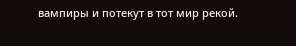вампиры и потекут в тот мир рекой.